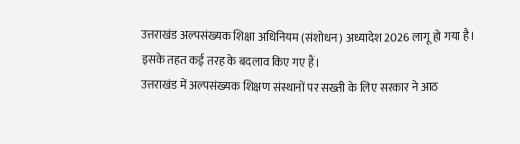उत्तराखंड अल्पसंख्यक शिक्षा अधिनियम (संशोधन) अध्यादेश 2026 लागू हो गया है। इसके तहत कई तरह के बदलाव किए गए हैं।
उत्तराखंड में अल्पसंख्यक शिक्षण संस्थानों पर सख्ती के लिए सरकार ने आठ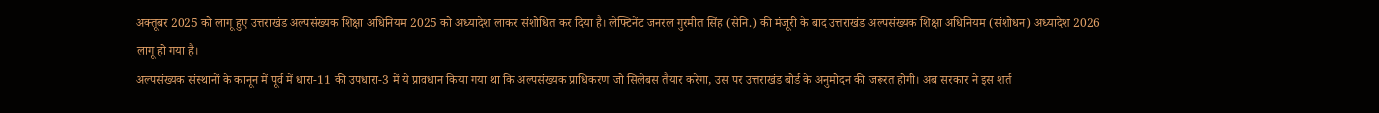अक्तूबर 2025 को लागू हुए उत्तराखंड अल्पसंख्यक शिक्षा अधिनियम 2025 को अध्यादेश लाकर संशोधित कर दिया है। लेफ्टिनेंट जनरल गुरमीत सिंह (सेनि.) की मंजूरी के बाद उत्तराखंड अल्पसंख्यक शिक्षा अधिनियम (संशोधन) अध्यादेश 2026 लागू हो गया है।
अल्पसंख्यक संस्थानों के कानून में पूर्व में धारा-11 की उपधारा-3 में ये प्रावधान किया गया था कि अल्पसंख्यक प्राधिकरण जो सिलेबस तैयार करेगा, उस पर उत्तराखंड बोर्ड के अनुमोदन की जरूरत होगी। अब सरकार ने इस शर्त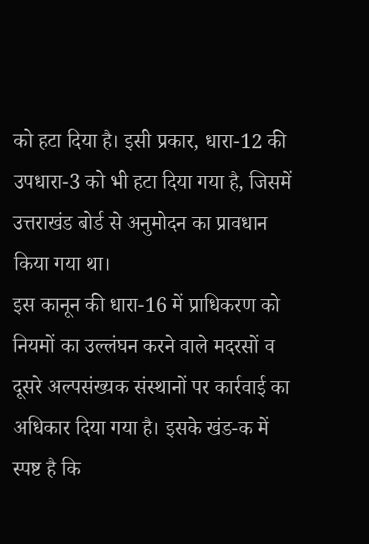को हटा दिया है। इसी प्रकार, धारा-12 की उपधारा-3 को भी हटा दिया गया है, जिसमें उत्तराखंड बोर्ड से अनुमोदन का प्रावधान किया गया था।
इस कानून की धारा-16 में प्राधिकरण को नियमों का उल्लंघन करने वाले मदरसों व दूसरे अल्पसंख्यक संस्थानों पर कार्रवाई का अधिकार दिया गया है। इसके खंड-क में स्पष्ट है कि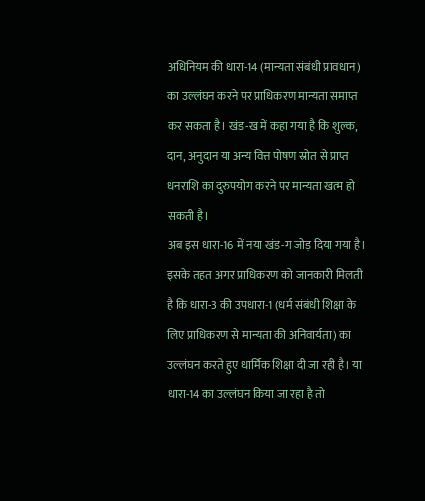अधिनियम की धारा-14 (मान्यता संबंधी प्रावधान) का उल्लंघन करने पर प्राधिकरण मान्यता समाप्त कर सकता है। खंड-ख में कहा गया है कि शुल्क, दान, अनुदान या अन्य वित्त पोषण स्रोत से प्राप्त धनराशि का दुरुपयोग करने पर मान्यता खत्म हो सकती है।
अब इस धारा-16 में नया खंड-ग जोड़ दिया गया है। इसके तहत अगर प्राधिकरण को जानकारी मिलती है कि धारा-3 की उपधारा-1 (धर्म संबंधी शिक्षा के लिए प्राधिकरण से मान्यता की अनिवार्यता) का उल्लंघन करते हुए धार्मिक शिक्षा दी जा रही है। या धारा-14 का उल्लंघन किया जा रहा है तो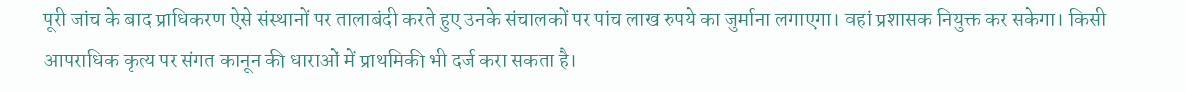पूरी जांच के बाद प्राधिकरण ऐसे संस्थानों पर तालाबंदी करते हुए उनके संचालकों पर पांच लाख रुपये का जुर्माना लगाएगा। वहां प्रशासक नियुक्त कर सकेगा। किसी आपराधिक कृत्य पर संगत कानून की धाराओं में प्राथमिकी भी दर्ज करा सकता है।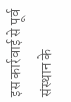इस कार्रवाई से पूर्व संस्थान के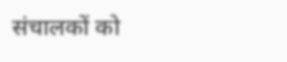संचालकों को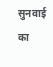सुनवाई का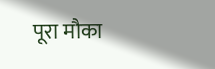पूरा मौका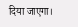दिया जाएगा।